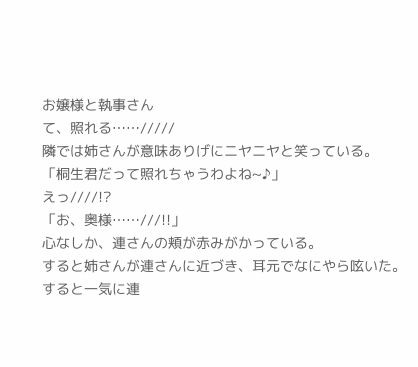お嬢様と執事さん
て、照れる……/////
隣では姉さんが意味ありげにニヤニヤと笑っている。
「桐生君だって照れちゃうわよね~♪」
えっ////!?
「お、奥様……///!!」
心なしか、連さんの頬が赤みがかっている。
すると姉さんが連さんに近づき、耳元でなにやら呟いた。
すると一気に連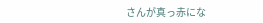さんが真っ赤にな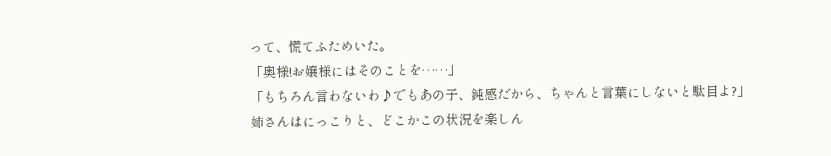って、慌てふためいた。
「奥様!お嬢様にはそのことを……」
「もちろん言わないわ♪でもあの子、鈍感だから、ちゃんと言葉にしないと駄目よ?」
姉さんはにっこりと、どこかこの状況を楽しん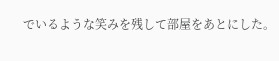でいるような笑みを残して部屋をあとにした。